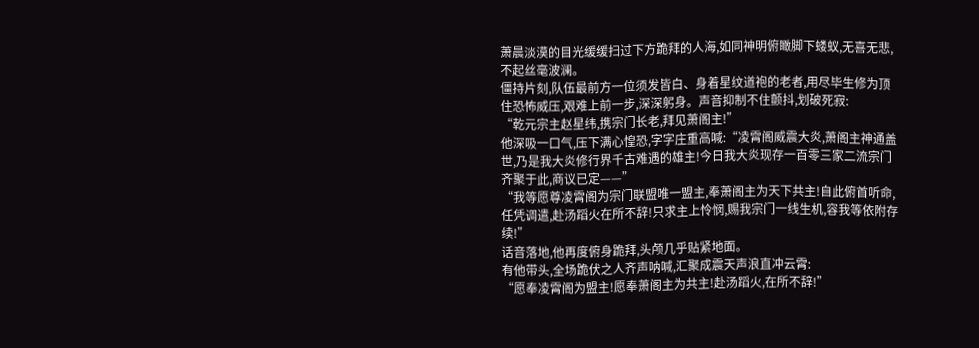萧晨淡漠的目光缓缓扫过下方跪拜的人海,如同神明俯瞰脚下蝼蚁,无喜无悲,不起丝毫波澜。
僵持片刻,队伍最前方一位须发皆白、身着星纹道袍的老者,用尽毕生修为顶住恐怖威压,艰难上前一步,深深躬身。声音抑制不住颤抖,划破死寂:
“乾元宗主赵星纬,携宗门长老,拜见萧阁主!”
他深吸一口气,压下满心惶恐,字字庄重高喊:“凌霄阁威震大炎,萧阁主神通盖世,乃是我大炎修行界千古难遇的雄主!今日我大炎现存一百零三家二流宗门齐聚于此,商议已定——”
“我等愿尊凌霄阁为宗门联盟唯一盟主,奉萧阁主为天下共主!自此俯首听命,任凭调遣,赴汤蹈火在所不辞!只求主上怜悯,赐我宗门一线生机,容我等依附存续!”
话音落地,他再度俯身跪拜,头颅几乎贴紧地面。
有他带头,全场跪伏之人齐声呐喊,汇聚成震天声浪直冲云霄:
“愿奉凌霄阁为盟主!愿奉萧阁主为共主!赴汤蹈火,在所不辞!”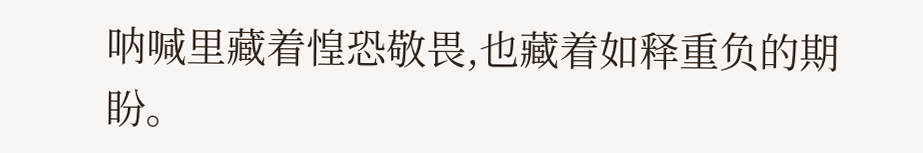呐喊里藏着惶恐敬畏,也藏着如释重负的期盼。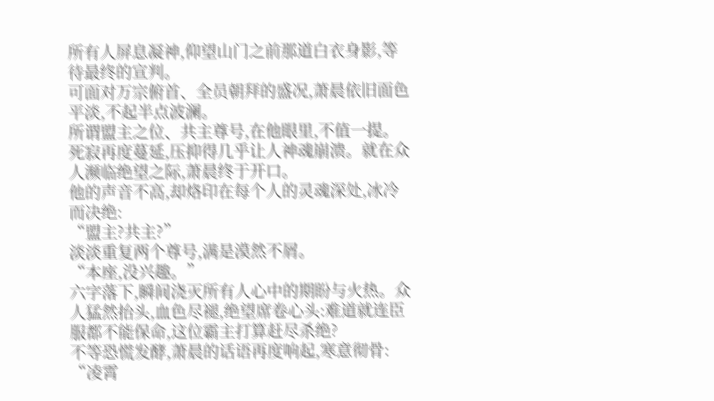所有人屏息凝神,仰望山门之前那道白衣身影,等待最终的宣判。
可面对万宗俯首、全员朝拜的盛况,萧晨依旧面色平淡,不起半点波澜。
所谓盟主之位、共主尊号,在他眼里,不值一提。
死寂再度蔓延,压抑得几乎让人神魂崩溃。就在众人濒临绝望之际,萧晨终于开口。
他的声音不高,却烙印在每个人的灵魂深处,冰冷而决绝:
“盟主?共主?”
淡淡重复两个尊号,满是漠然不屑。
“本座,没兴趣。”
六字落下,瞬间浇灭所有人心中的期盼与火热。众人猛然抬头,血色尽褪,绝望席卷心头:难道就连臣服都不能保命,这位霸主打算赶尽杀绝?
不等恐慌发酵,萧晨的话语再度响起,寒意彻骨:
“凌霄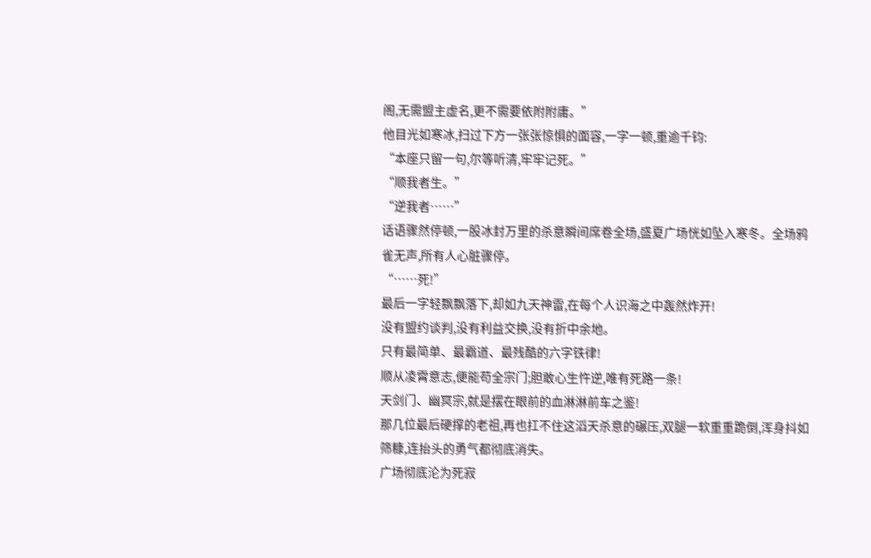阁,无需盟主虚名,更不需要依附附庸。”
他目光如寒冰,扫过下方一张张惊惧的面容,一字一顿,重逾千钧:
“本座只留一句,尔等听清,牢牢记死。”
“顺我者生。”
“逆我者……”
话语骤然停顿,一股冰封万里的杀意瞬间席卷全场,盛夏广场恍如坠入寒冬。全场鸦雀无声,所有人心脏骤停。
“……死!”
最后一字轻飘飘落下,却如九天神雷,在每个人识海之中轰然炸开!
没有盟约谈判,没有利益交换,没有折中余地。
只有最简单、最霸道、最残酷的六字铁律!
顺从凌霄意志,便能苟全宗门;胆敢心生忤逆,唯有死路一条!
天剑门、幽冥宗,就是摆在眼前的血淋淋前车之鉴!
那几位最后硬撑的老祖,再也扛不住这滔天杀意的碾压,双腿一软重重跪倒,浑身抖如筛糠,连抬头的勇气都彻底消失。
广场彻底沦为死寂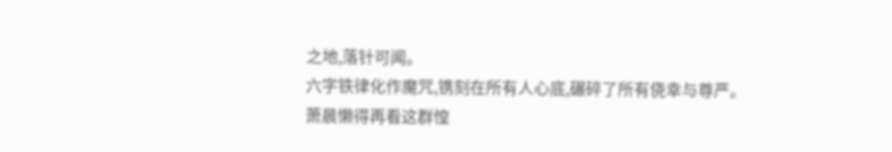之地,落针可闻。
六字铁律化作魔咒,镌刻在所有人心底,碾碎了所有侥幸与尊严。
萧晨懒得再看这群惶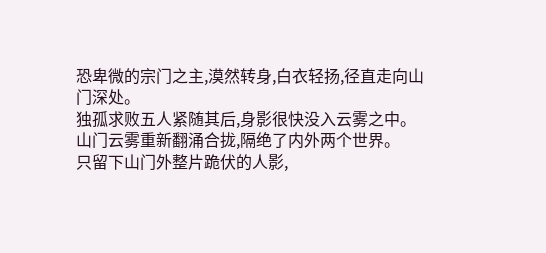恐卑微的宗门之主,漠然转身,白衣轻扬,径直走向山门深处。
独孤求败五人紧随其后,身影很快没入云雾之中。
山门云雾重新翻涌合拢,隔绝了内外两个世界。
只留下山门外整片跪伏的人影,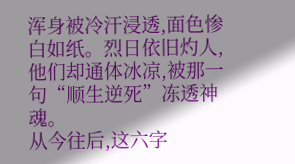浑身被冷汗浸透,面色惨白如纸。烈日依旧灼人,他们却通体冰凉,被那一句“顺生逆死”冻透神魂。
从今往后,这六字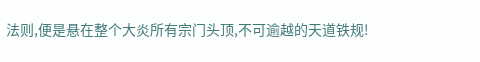法则,便是悬在整个大炎所有宗门头顶,不可逾越的天道铁规!